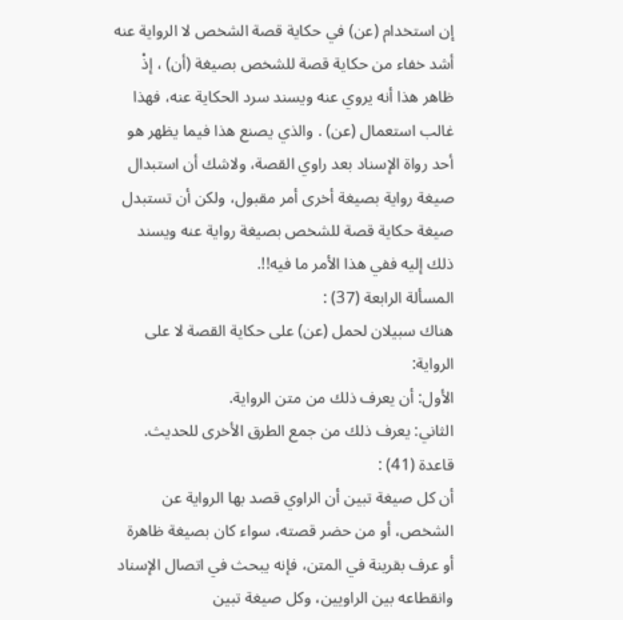إن استخدام (عن) في حكاية قصة الشخص لا الرواية عنه أشد خفاء من حكاية قصة للشخص بصيغة (أن) ، إذْ ظاهر هذا أنه يروي عنه ويسند سرد الحكاية عنه، فهذا غالب استعمال (عن) . والذي يصنع هذا فيما يظهر هو أحد رواة الإسناد بعد راوي القصة، ولاشك أن استبدال صيغة رواية بصيغة أخرى أمر مقبول، ولكن أن تستبدل صيغة حكاية قصة للشخص بصيغة رواية عنه ويسند ذلك إليه ففي هذا الأمر ما فيه!!.
المسألة الرابعة (37) :
هناك سبيلان لحمل (عن) على حكاية القصة لا على الرواية:
الأول: أن يعرف ذلك من متن الرواية.
الثاني: يعرف ذلك من جمع الطرق الأخرى للحديث.
قاعدة (41) :
أن كل صيغة تبين أن الراوي قصد بها الرواية عن الشخص، أو من حضر قصته، سواء كان بصيغة ظاهرة أو عرف بقرينة في المتن، فإنه يبحث في اتصال الإسناد وانقطاعه بين الراويين، وكل صيغة تبين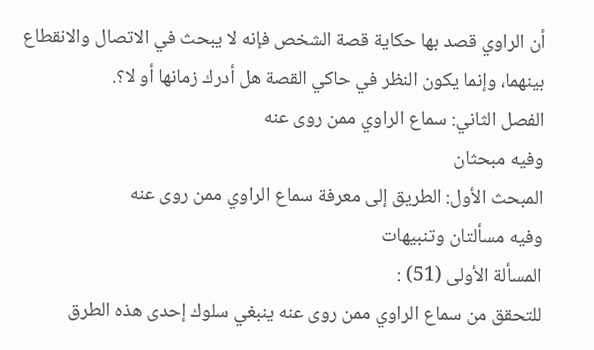أن الراوي قصد بها حكاية قصة الشخص فإنه لا يبحث في الاتصال والانقطاع بينهما، وإنما يكون النظر في حاكي القصة هل أدرك زمانها أو لا؟.
الفصل الثاني: سماع الراوي ممن روى عنه
وفيه مبحثان
المبحث الأول: الطريق إلى معرفة سماع الراوي ممن روى عنه
وفيه مسألتان وتنبيهات
المسألة الأولى (51) :
للتحقق من سماع الراوي ممن روى عنه ينبغي سلوك إحدى هذه الطرق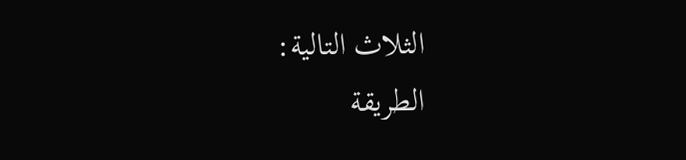الثلاث التالية:
الطريقة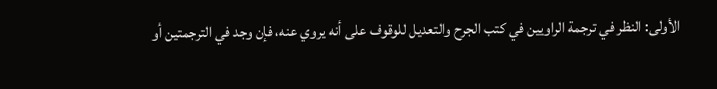الأولى: النظر في ترجمة الراويين في كتب الجرح والتعديل للوقوف على أنه يروي عنه، فإن وجد في الترجمتين أو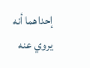إحداهما أنه يروي عنه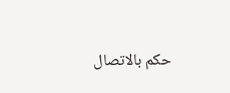حكم بالاتصال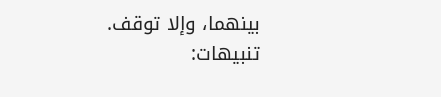بينهما، وإلا توقف.
تنبيهات: